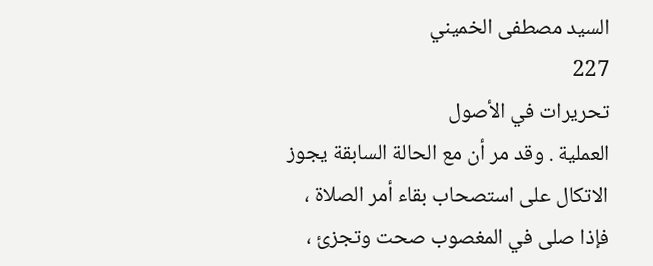السيد مصطفى الخميني
227
تحريرات في الأصول
العملية . وقد مر أن مع الحالة السابقة يجوز الاتكال على استصحاب بقاء أمر الصلاة ، فإذا صلى في المغصوب صحت وتجزئ ،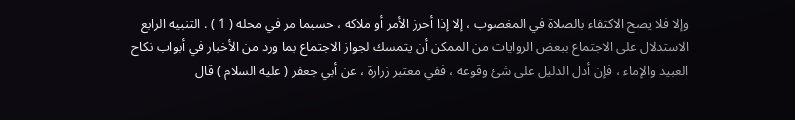وإلا فلا يصح الاكتفاء بالصلاة في المغصوب ، إلا إذا أحرز الأمر أو ملاكه ، حسبما مر في محله ( 1 ) . التنبيه الرابع الاستدلال على الاجتماع ببعض الروايات من الممكن أن يتمسك لجواز الاجتماع بما ورد من الأخبار في أبواب نكاح العبيد والإماء ، فإن أدل الدليل على شئ وقوعه ، ففي معتبر زرارة ، عن أبي جعفر ( عليه السلام ) قال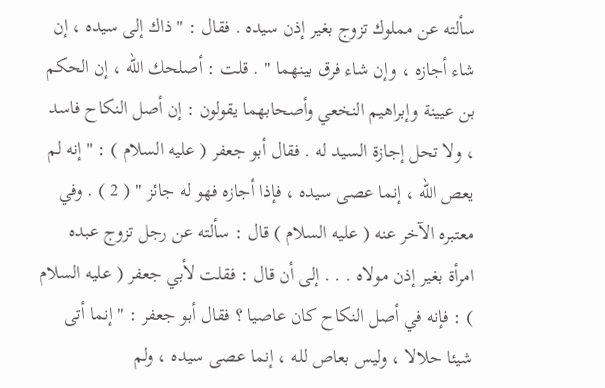سألته عن مملوك تزوج بغير إذن سيده . فقال : " ذاك إلى سيده ، إن شاء أجازه ، وإن شاء فرق بينهما " . قلت : أصلحك الله ، إن الحكم بن عيينة وإبراهيم النخعي وأصحابهما يقولون : إن أصل النكاح فاسد ، ولا تحل إجازة السيد له . فقال أبو جعفر ( عليه السلام ) : " إنه لم يعص الله ، إنما عصى سيده ، فإذا أجازه فهو له جائز " ( 2 ) . وفي معتبره الآخر عنه ( عليه السلام ) قال : سألته عن رجل تزوج عبده امرأة بغير إذن مولاه . . . إلى أن قال : فقلت لأبي جعفر ( عليه السلام ) : فإنه في أصل النكاح كان عاصيا ؟ فقال أبو جعفر : " إنما أتى شيئا حلالا ، وليس بعاص لله ، إنما عصى سيده ، ولم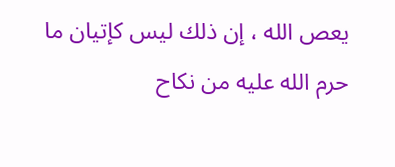يعص الله ، إن ذلك ليس كإتيان ما حرم الله عليه من نكاح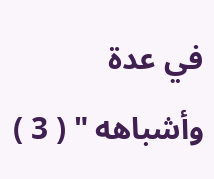في عدة وأشباهه " ( 3 )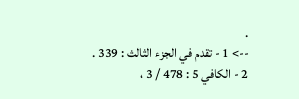.
--> 1 - تقدم في الجزء الثالث : 339 . 2 - الكافي 5 : 478 / 3 ،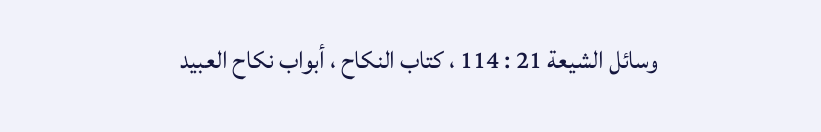وسائل الشيعة 21 : 114 ، كتاب النكاح ، أبواب نكاح العبيد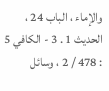والإماء ، الباب 24 ، الحديث 1 . 3 - الكافي 5 : 478 / 2 ، وسائل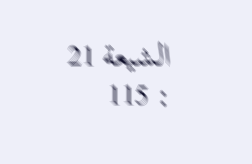الشيعة 21 : 115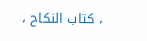، كتاب النكاح ،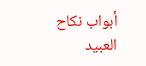أبواب نكاح العبيد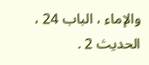والإماء ، الباب 24 ، الحديث 2 .